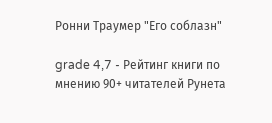Ронни Траумер "Его соблазн"

grade 4,7 - Рейтинг книги по мнению 90+ читателей Рунета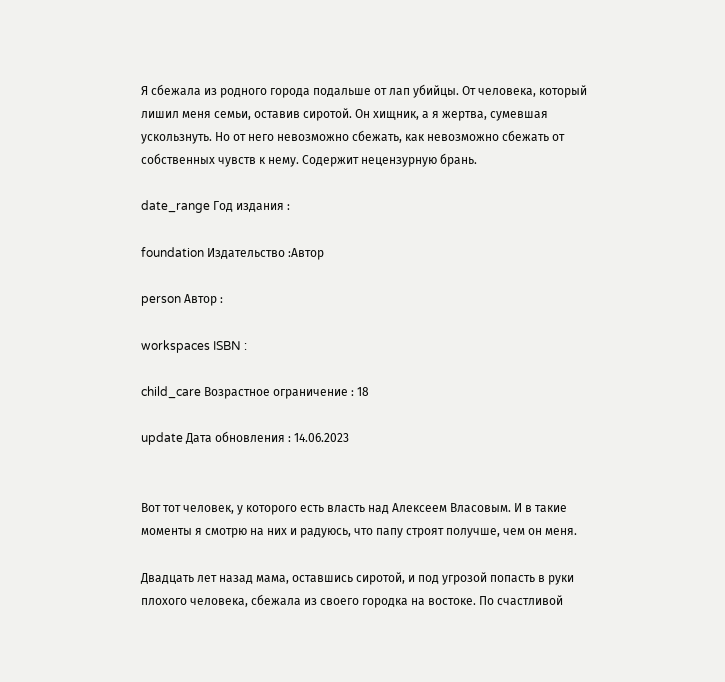Я сбежала из родного города подальше от лап убийцы. От человека, который лишил меня семьи, оставив сиротой. Он хищник, а я жертва, сумевшая ускользнуть. Но от него невозможно сбежать, как невозможно сбежать от собственных чувств к нему. Содержит нецензурную брань.

date_range Год издания :

foundation Издательство :Автор

person Автор :

workspaces ISBN :

child_care Возрастное ограничение : 18

update Дата обновления : 14.06.2023


Вот тот человек, у которого есть власть над Алексеем Власовым. И в такие моменты я смотрю на них и радуюсь, что папу строят получше, чем он меня.

Двадцать лет назад мама, оставшись сиротой, и под угрозой попасть в руки плохого человека, сбежала из своего городка на востоке. По счастливой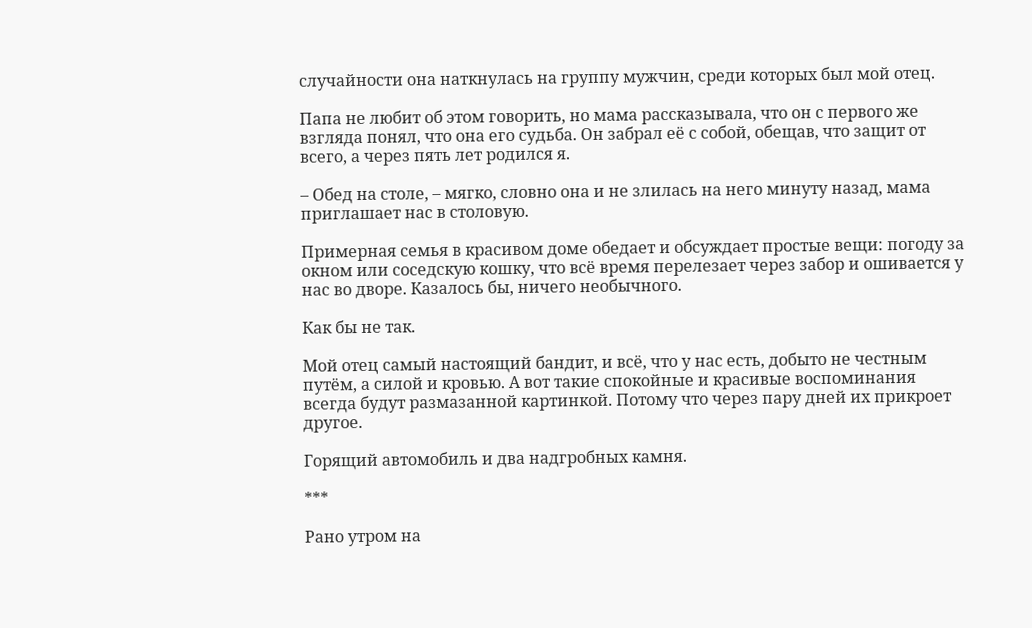случайности она наткнулась на группу мужчин, среди которых был мой отец.

Папа не любит об этом говорить, но мама рассказывала, что он с первого же взгляда понял, что она его судьба. Он забрал её с собой, обещав, что защит от всего, а через пять лет родился я.

– Обед на столе, – мягко, словно она и не злилась на него минуту назад, мама приглашает нас в столовую.

Примерная семья в красивом доме обедает и обсуждает простые вещи: погоду за окном или соседскую кошку, что всё время перелезает через забор и ошивается у нас во дворе. Казалось бы, ничего необычного.

Как бы не так.

Мой отец самый настоящий бандит, и всё, что у нас есть, добыто не честным путём, а силой и кровью. А вот такие спокойные и красивые воспоминания всегда будут размазанной картинкой. Потому что через пару дней их прикроет другое.

Горящий автомобиль и два надгробных камня.

***

Рано утром на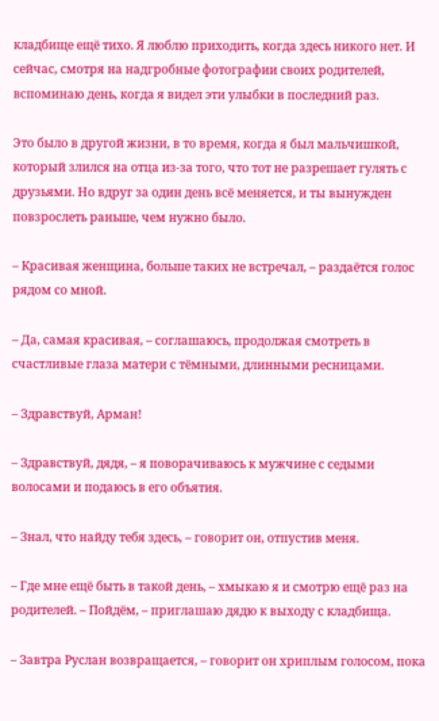кладбище ещё тихо. Я люблю приходить, когда здесь никого нет. И сейчас, смотря на надгробные фотографии своих родителей, вспоминаю день, когда я видел эти улыбки в последний раз.

Это было в другой жизни, в то время, когда я был мальчишкой, который злился на отца из-за того, что тот не разрешает гулять с друзьями. Но вдруг за один день всё меняется, и ты вынужден повзрослеть раньше, чем нужно было.

– Красивая женщина, больше таких не встречал, – раздаётся голос рядом со мной.

– Да, самая красивая, – соглашаюсь, продолжая смотреть в счастливые глаза матери с тёмными, длинными ресницами.

– Здравствуй, Арман!

– Здравствуй, дядя, – я поворачиваюсь к мужчине с седыми волосами и подаюсь в его объятия.

– Знал, что найду тебя здесь, – говорит он, отпустив меня.

– Где мне ещё быть в такой день, – хмыкаю я и смотрю ещё раз на родителей. – Пойдём, – приглашаю дядю к выходу с кладбища.

– Завтра Руслан возвращается, – говорит он хриплым голосом, пока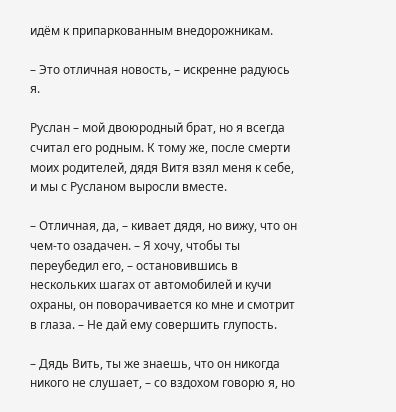идём к припаркованным внедорожникам.

– Это отличная новость, – искренне радуюсь я.

Руслан – мой двоюродный брат, но я всегда считал его родным. К тому же, после смерти моих родителей, дядя Витя взял меня к себе, и мы с Русланом выросли вместе.

– Отличная, да, – кивает дядя, но вижу, что он чем-то озадачен. – Я хочу, чтобы ты переубедил его, – остановившись в нескольких шагах от автомобилей и кучи охраны, он поворачивается ко мне и смотрит в глаза. – Не дай ему совершить глупость.

– Дядь Вить, ты же знаешь, что он никогда никого не слушает, – со вздохом говорю я, но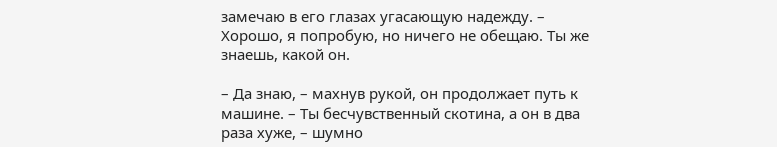замечаю в его глазах угасающую надежду. – Хорошо, я попробую, но ничего не обещаю. Ты же знаешь, какой он.

– Да знаю, – махнув рукой, он продолжает путь к машине. – Ты бесчувственный скотина, а он в два раза хуже, – шумно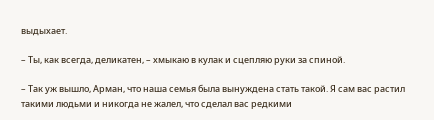выдыхает.

– Ты, как всегда, деликатен, – хмыкаю в кулак и сцепляю руки за спиной.

– Так уж вышло, Арман, что наша семья была вынуждена стать такой. Я сам вас растил такими людьми и никогда не жалел, что сделал вас редкими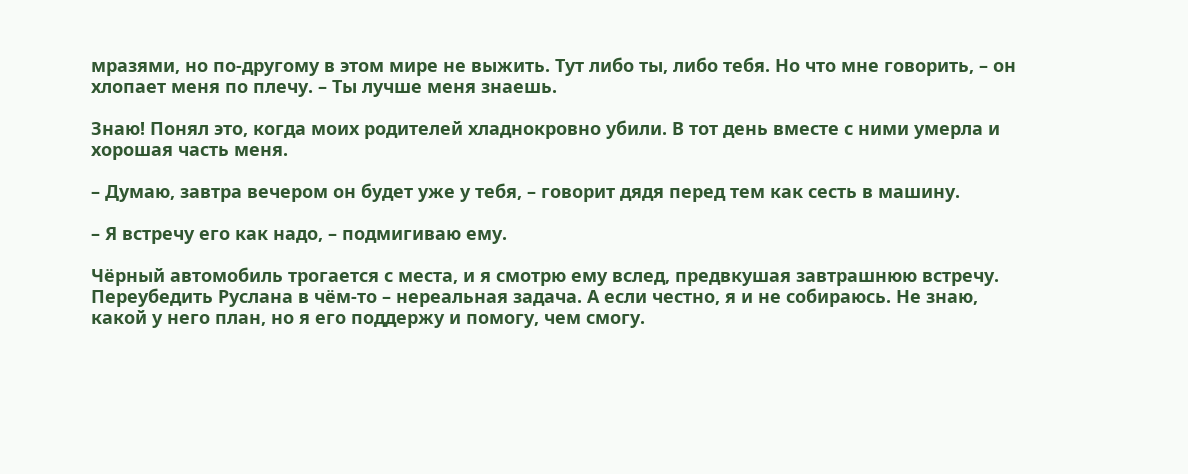мразями, но по-другому в этом мире не выжить. Тут либо ты, либо тебя. Но что мне говорить, – он хлопает меня по плечу. – Ты лучше меня знаешь.

Знаю! Понял это, когда моих родителей хладнокровно убили. В тот день вместе с ними умерла и хорошая часть меня.

– Думаю, завтра вечером он будет уже у тебя, – говорит дядя перед тем как сесть в машину.

– Я встречу его как надо, – подмигиваю ему.

Чёрный автомобиль трогается с места, и я смотрю ему вслед, предвкушая завтрашнюю встречу. Переубедить Руслана в чём-то – нереальная задача. А если честно, я и не собираюсь. Не знаю, какой у него план, но я его поддержу и помогу, чем смогу.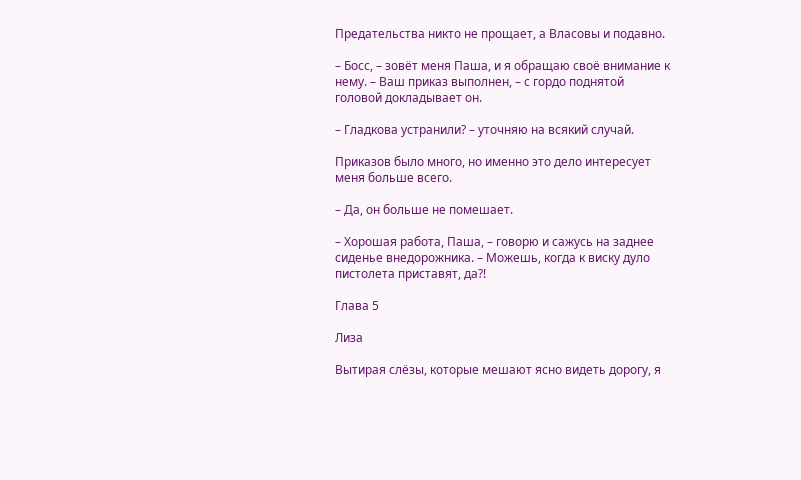Предательства никто не прощает, а Власовы и подавно.

– Босс, – зовёт меня Паша, и я обращаю своё внимание к нему. – Ваш приказ выполнен, – с гордо поднятой головой докладывает он.

– Гладкова устранили? – уточняю на всякий случай.

Приказов было много, но именно это дело интересует меня больше всего.

– Да, он больше не помешает.

– Хорошая работа, Паша, – говорю и сажусь на заднее сиденье внедорожника. – Можешь, когда к виску дуло пистолета приставят, да?!

Глава 5

Лиза

Вытирая слёзы, которые мешают ясно видеть дорогу, я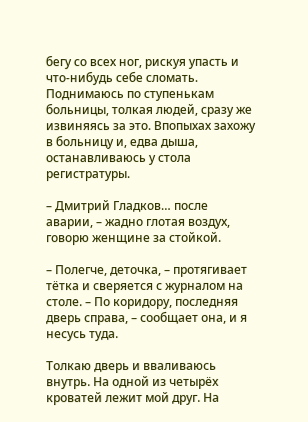бегу со всех ног, рискуя упасть и что-нибудь себе сломать. Поднимаюсь по ступенькам больницы, толкая людей, сразу же извиняясь за это. Впопыхах захожу в больницу и, едва дыша, останавливаюсь у стола регистратуры.

– Дмитрий Гладков… после аварии, – жадно глотая воздух, говорю женщине за стойкой.

– Полегче, деточка, – протягивает тётка и сверяется с журналом на столе. – По коридору, последняя дверь справа, – сообщает она, и я несусь туда.

Толкаю дверь и вваливаюсь внутрь. На одной из четырёх кроватей лежит мой друг. На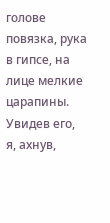голове повязка, рука в гипсе, на лице мелкие царапины. Увидев его, я, ахнув,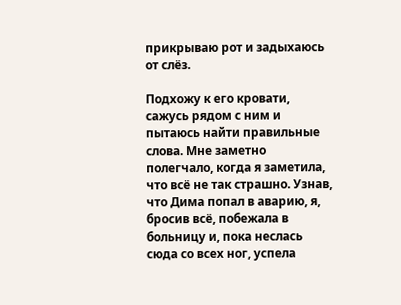прикрываю рот и задыхаюсь от слёз.

Подхожу к его кровати, сажусь рядом с ним и пытаюсь найти правильные слова. Мне заметно полегчало, когда я заметила, что всё не так страшно. Узнав, что Дима попал в аварию, я, бросив всё, побежала в больницу и, пока неслась сюда со всех ног, успела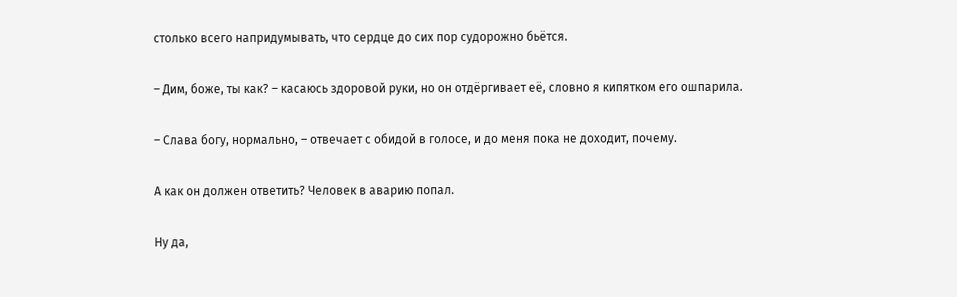столько всего напридумывать, что сердце до сих пор судорожно бьётся.

– Дим, боже, ты как? – касаюсь здоровой руки, но он отдёргивает её, словно я кипятком его ошпарила.

– Слава богу, нормально, – отвечает с обидой в голосе, и до меня пока не доходит, почему.

А как он должен ответить? Человек в аварию попал.

Ну да,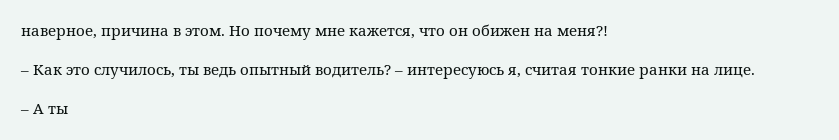наверное, причина в этом. Но почему мне кажется, что он обижен на меня?!

– Как это случилось, ты ведь опытный водитель? – интересуюсь я, считая тонкие ранки на лице.

– А ты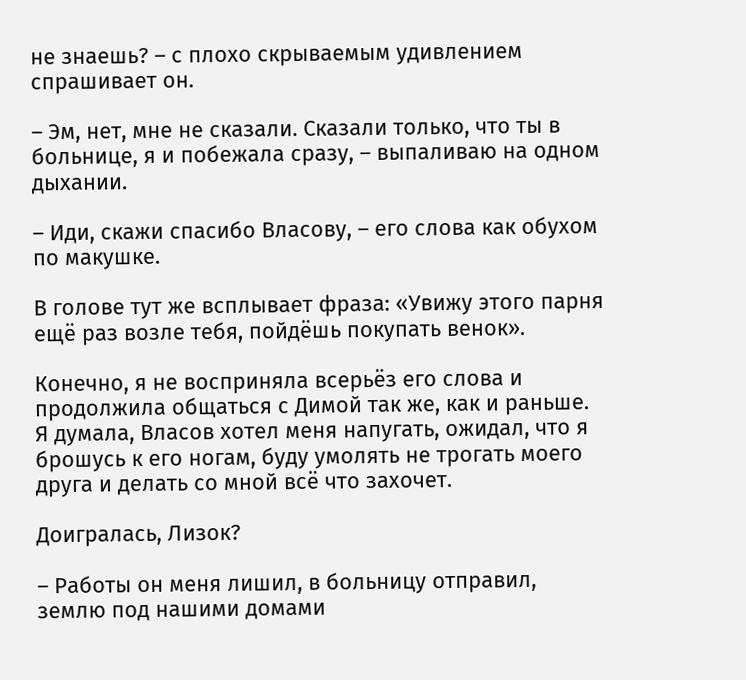не знаешь? – с плохо скрываемым удивлением спрашивает он.

– Эм, нет, мне не сказали. Сказали только, что ты в больнице, я и побежала сразу, – выпаливаю на одном дыхании.

– Иди, скажи спасибо Власову, – его слова как обухом по макушке.

В голове тут же всплывает фраза: «Увижу этого парня ещё раз возле тебя, пойдёшь покупать венок».

Конечно, я не восприняла всерьёз его слова и продолжила общаться с Димой так же, как и раньше. Я думала, Власов хотел меня напугать, ожидал, что я брошусь к его ногам, буду умолять не трогать моего друга и делать со мной всё что захочет.

Доигралась, Лизок?

– Работы он меня лишил, в больницу отправил, землю под нашими домами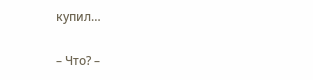купил…

– Что? –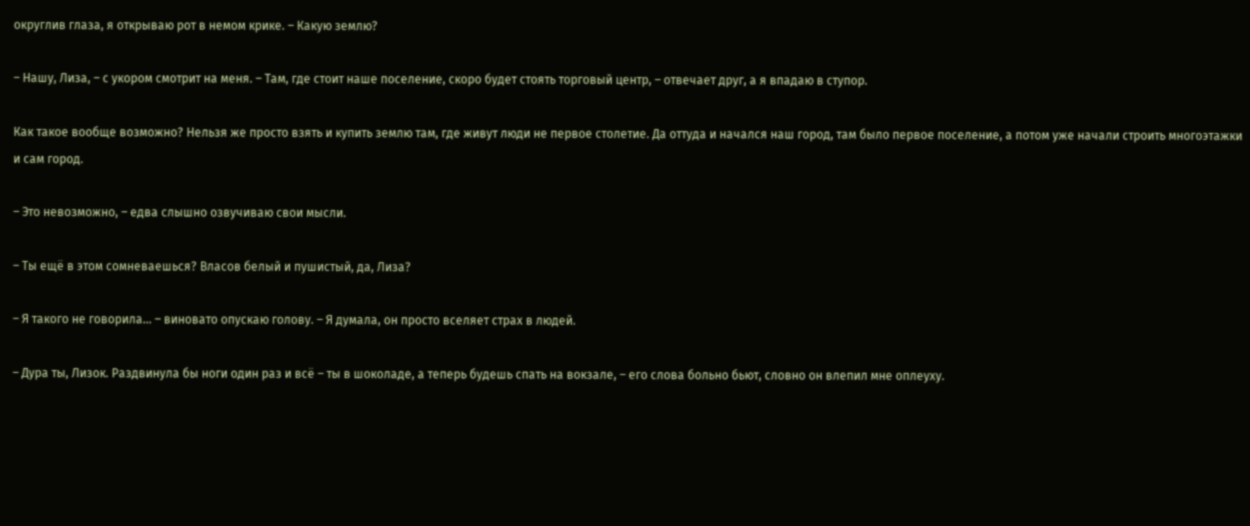округлив глаза, я открываю рот в немом крике. – Какую землю?

– Нашу, Лиза, – с укором смотрит на меня. – Там, где стоит наше поселение, скоро будет стоять торговый центр, – отвечает друг, а я впадаю в ступор.

Как такое вообще возможно? Нельзя же просто взять и купить землю там, где живут люди не первое столетие. Да оттуда и начался наш город, там было первое поселение, а потом уже начали строить многоэтажки и сам город.

– Это невозможно, – едва слышно озвучиваю свои мысли.

– Ты ещё в этом сомневаешься? Власов белый и пушистый, да, Лиза?

– Я такого не говорила… – виновато опускаю голову. – Я думала, он просто вселяет страх в людей.

– Дура ты, Лизок. Раздвинула бы ноги один раз и всё – ты в шоколаде, а теперь будешь спать на вокзале, – его слова больно бьют, словно он влепил мне оплеуху.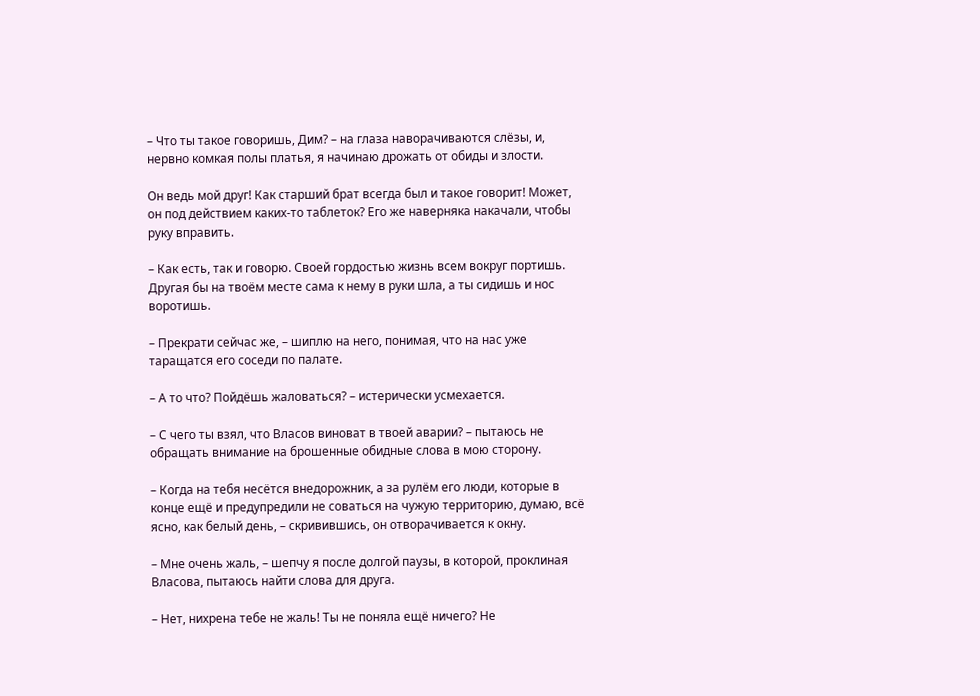– Что ты такое говоришь, Дим? – на глаза наворачиваются слёзы, и, нервно комкая полы платья, я начинаю дрожать от обиды и злости.

Он ведь мой друг! Как старший брат всегда был и такое говорит! Может, он под действием каких-то таблеток? Его же наверняка накачали, чтобы руку вправить.

– Как есть, так и говорю. Своей гордостью жизнь всем вокруг портишь. Другая бы на твоём месте сама к нему в руки шла, а ты сидишь и нос воротишь.

– Прекрати сейчас же, – шиплю на него, понимая, что на нас уже таращатся его соседи по палате.

– А то что? Пойдёшь жаловаться? – истерически усмехается.

– С чего ты взял, что Власов виноват в твоей аварии? – пытаюсь не обращать внимание на брошенные обидные слова в мою сторону.

– Когда на тебя несётся внедорожник, а за рулём его люди, которые в конце ещё и предупредили не соваться на чужую территорию, думаю, всё ясно, как белый день, – скривившись, он отворачивается к окну.

– Мне очень жаль, – шепчу я после долгой паузы, в которой, проклиная Власова, пытаюсь найти слова для друга.

– Нет, нихрена тебе не жаль! Ты не поняла ещё ничего? Не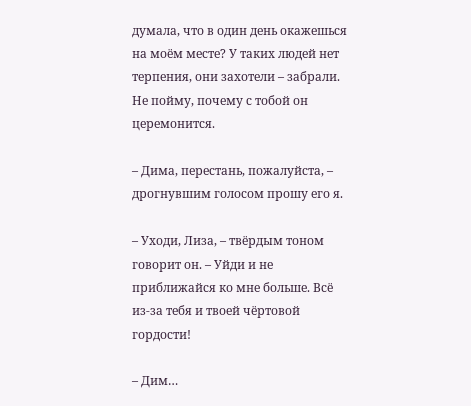думала, что в один день окажешься на моём месте? У таких людей нет терпения, они захотели – забрали. Не пойму, почему с тобой он церемонится.

– Дима, перестань, пожалуйста, – дрогнувшим голосом прошу его я.

– Уходи, Лиза, – твёрдым тоном говорит он. – Уйди и не приближайся ко мне больше. Всё из-за тебя и твоей чёртовой гордости!

– Дим…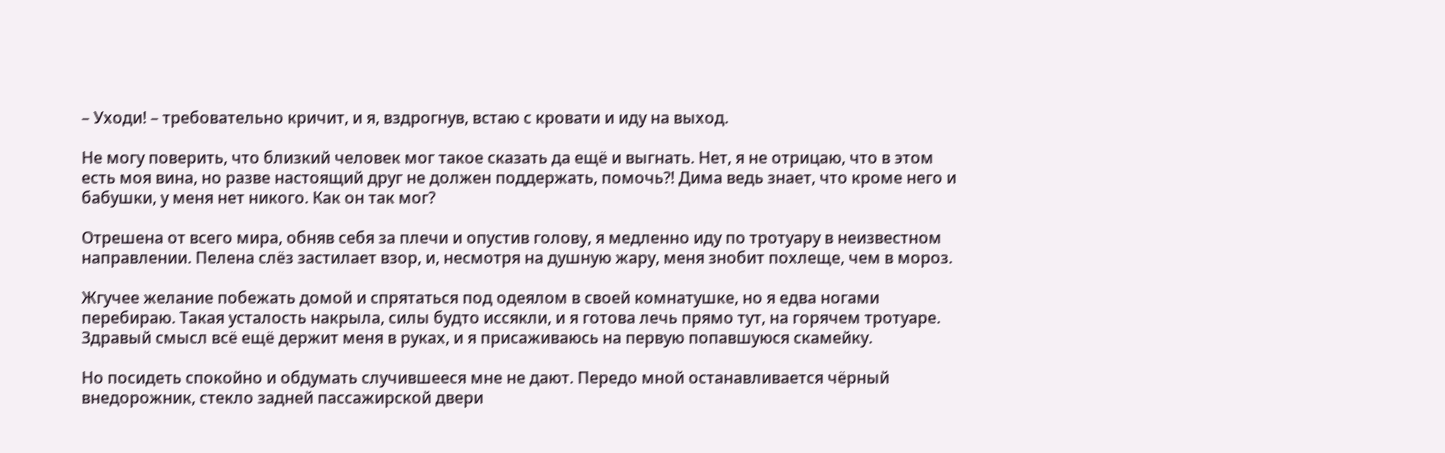– Уходи! – требовательно кричит, и я, вздрогнув, встаю с кровати и иду на выход.

Не могу поверить, что близкий человек мог такое сказать да ещё и выгнать. Нет, я не отрицаю, что в этом есть моя вина, но разве настоящий друг не должен поддержать, помочь?! Дима ведь знает, что кроме него и бабушки, у меня нет никого. Как он так мог?

Отрешена от всего мира, обняв себя за плечи и опустив голову, я медленно иду по тротуару в неизвестном направлении. Пелена слёз застилает взор, и, несмотря на душную жару, меня знобит похлеще, чем в мороз.

Жгучее желание побежать домой и спрятаться под одеялом в своей комнатушке, но я едва ногами перебираю. Такая усталость накрыла, силы будто иссякли, и я готова лечь прямо тут, на горячем тротуаре. Здравый смысл всё ещё держит меня в руках, и я присаживаюсь на первую попавшуюся скамейку.

Но посидеть спокойно и обдумать случившееся мне не дают. Передо мной останавливается чёрный внедорожник, стекло задней пассажирской двери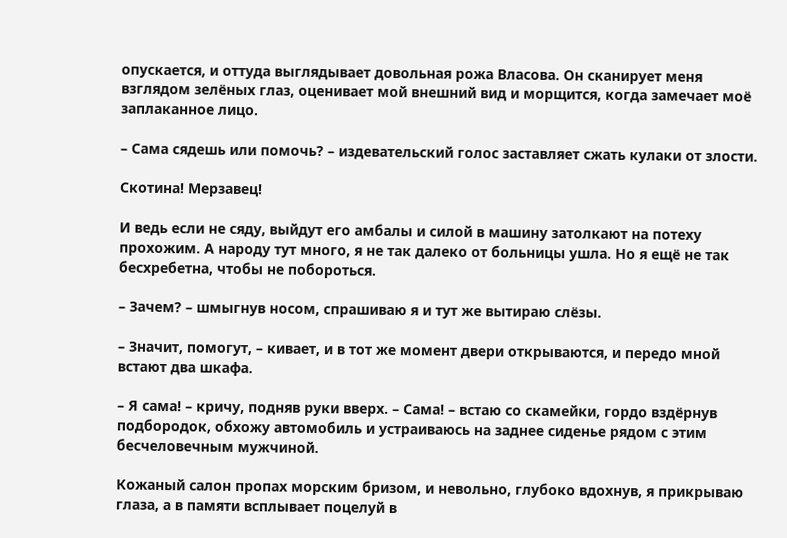опускается, и оттуда выглядывает довольная рожа Власова. Он сканирует меня взглядом зелёных глаз, оценивает мой внешний вид и морщится, когда замечает моё заплаканное лицо.

– Сама сядешь или помочь? – издевательский голос заставляет сжать кулаки от злости.

Скотина! Мерзавец!

И ведь если не сяду, выйдут его амбалы и силой в машину затолкают на потеху прохожим. А народу тут много, я не так далеко от больницы ушла. Но я ещё не так бесхребетна, чтобы не побороться.

– Зачем? – шмыгнув носом, спрашиваю я и тут же вытираю слёзы.

– Значит, помогут, – кивает, и в тот же момент двери открываются, и передо мной встают два шкафа.

– Я сама! – кричу, подняв руки вверх. – Сама! – встаю со скамейки, гордо вздёрнув подбородок, обхожу автомобиль и устраиваюсь на заднее сиденье рядом с этим бесчеловечным мужчиной.

Кожаный салон пропах морским бризом, и невольно, глубоко вдохнув, я прикрываю глаза, а в памяти всплывает поцелуй в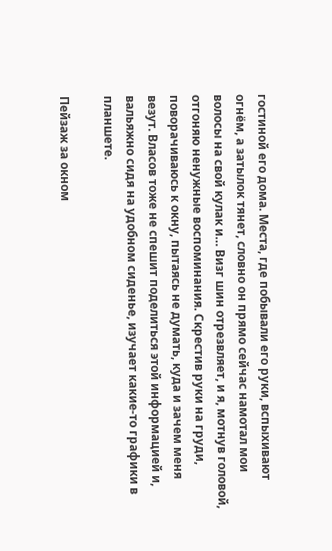гостиной его дома. Места, где побывали его руки, вспыхивают огнём, а затылок тянет, словно он прямо сейчас намотал мои волосы на свой кулак и… Визг шин отрезвляет, и я, мотнув головой, отгоняю ненужные воспоминания. Скрестив руки на груди, поворачиваюсь к окну, пытаясь не думать, куда и зачем меня везут. Власов тоже не спешит поделиться этой информацией и, вальяжно сидя на удобном сиденье, изучает какие-то графики в планшете.

Пейзаж за окном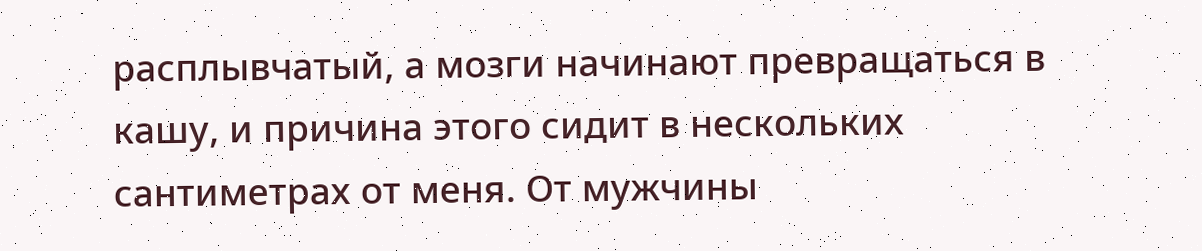расплывчатый, а мозги начинают превращаться в кашу, и причина этого сидит в нескольких сантиметрах от меня. От мужчины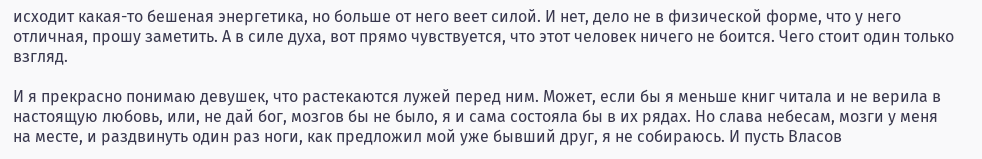исходит какая-то бешеная энергетика, но больше от него веет силой. И нет, дело не в физической форме, что у него отличная, прошу заметить. А в силе духа, вот прямо чувствуется, что этот человек ничего не боится. Чего стоит один только взгляд.

И я прекрасно понимаю девушек, что растекаются лужей перед ним. Может, если бы я меньше книг читала и не верила в настоящую любовь, или, не дай бог, мозгов бы не было, я и сама состояла бы в их рядах. Но слава небесам, мозги у меня на месте, и раздвинуть один раз ноги, как предложил мой уже бывший друг, я не собираюсь. И пусть Власов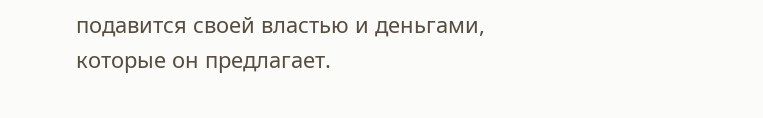подавится своей властью и деньгами, которые он предлагает.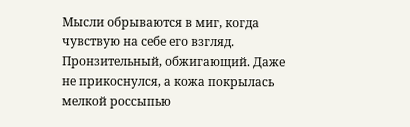Мысли обрываются в миг, когда чувствую на себе его взгляд. Пронзительный, обжигающий. Даже не прикоснулся, а кожа покрылась мелкой россыпью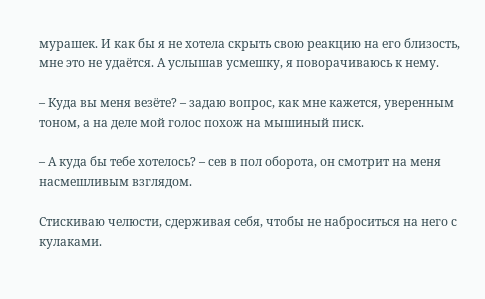мурашек. И как бы я не хотела скрыть свою реакцию на его близость, мне это не удаётся. А услышав усмешку, я поворачиваюсь к нему.

– Куда вы меня везёте? – задаю вопрос, как мне кажется, уверенным тоном, а на деле мой голос похож на мышиный писк.

– А куда бы тебе хотелось? – сев в пол оборота, он смотрит на меня насмешливым взглядом.

Стискиваю челюсти, сдерживая себя, чтобы не наброситься на него с кулаками.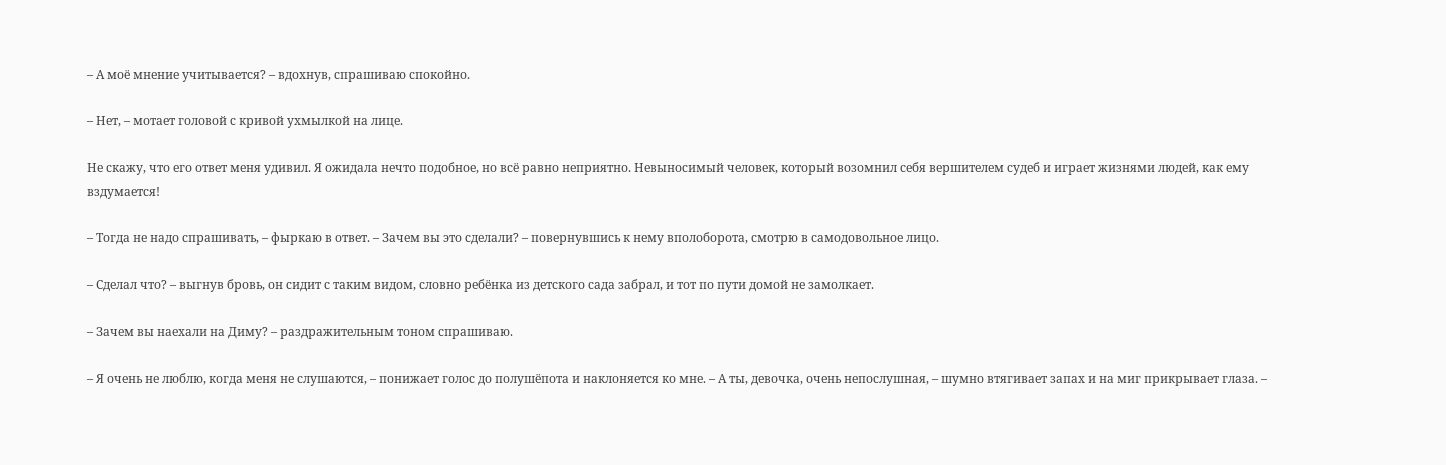– А моё мнение учитывается? – вдохнув, спрашиваю спокойно.

– Нет, – мотает головой с кривой ухмылкой на лице.

Не скажу, что его ответ меня удивил. Я ожидала нечто подобное, но всё равно неприятно. Невыносимый человек, который возомнил себя вершителем судеб и играет жизнями людей, как ему вздумается!

– Тогда не надо спрашивать, – фыркаю в ответ. – Зачем вы это сделали? – повернувшись к нему вполоборота, смотрю в самодовольное лицо.

– Сделал что? – выгнув бровь, он сидит с таким видом, словно ребёнка из детского сада забрал, и тот по пути домой не замолкает.

– Зачем вы наехали на Диму? – раздражительным тоном спрашиваю.

– Я очень не люблю, когда меня не слушаются, – понижает голос до полушёпота и наклоняется ко мне. – А ты, девочка, очень непослушная, – шумно втягивает запах и на миг прикрывает глаза. –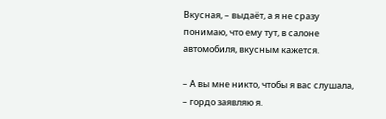Вкусная, – выдаёт, а я не сразу понимаю, что ему тут, в салоне автомобиля, вкусным кажется.

– А вы мне никто, чтобы я вас слушала, – гордо заявляю я.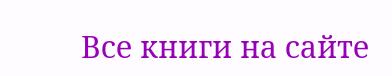Все книги на сайте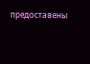предоставены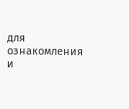для ознакомления и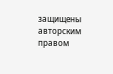защищены авторским правом